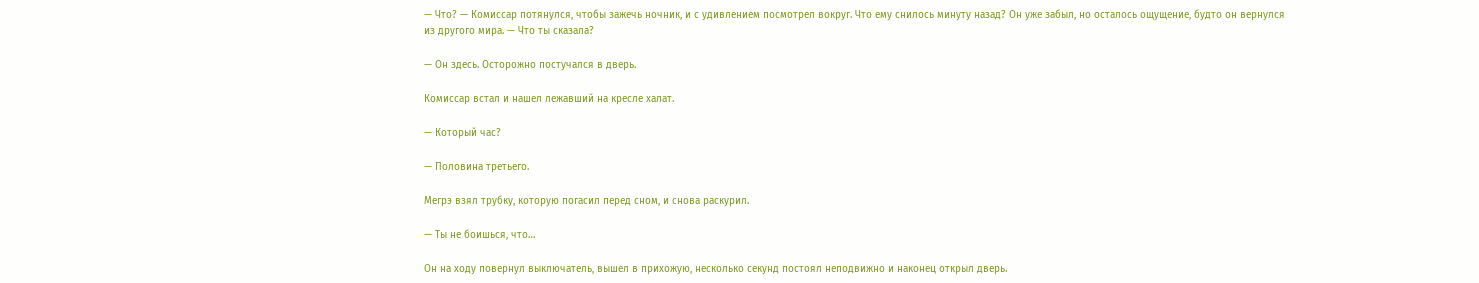— Что? — Комиссар потянулся, чтобы зажечь ночник, и с удивлением посмотрел вокруг. Что ему снилось минуту назад? Он уже забыл, но осталось ощущение, будто он вернулся из другого мира. — Что ты сказала?

— Он здесь. Осторожно постучался в дверь.

Комиссар встал и нашел лежавший на кресле халат.

— Который час?

— Половина третьего.

Мегрэ взял трубку, которую погасил перед сном, и снова раскурил.

— Ты не боишься, что…

Он на ходу повернул выключатель, вышел в прихожую, несколько секунд постоял неподвижно и наконец открыл дверь.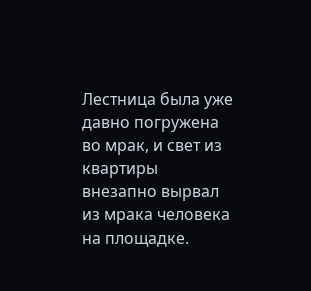Лестница была уже давно погружена во мрак, и свет из квартиры внезапно вырвал из мрака человека на площадке.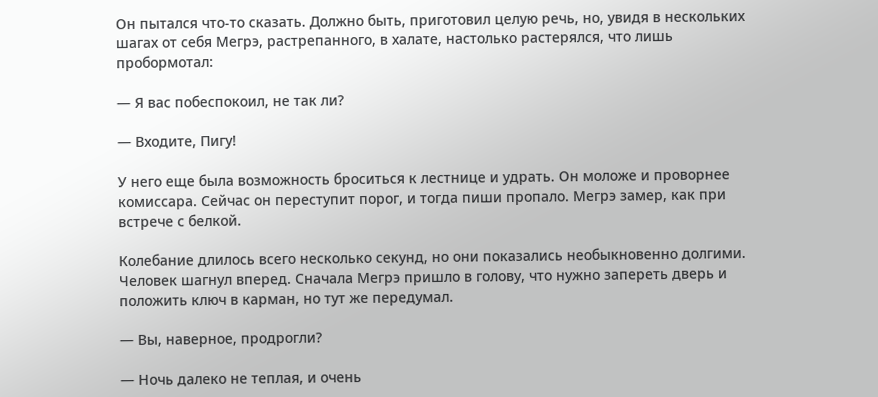Он пытался что-то сказать. Должно быть, приготовил целую речь, но, увидя в нескольких шагах от себя Мегрэ, растрепанного, в халате, настолько растерялся, что лишь пробормотал:

— Я вас побеспокоил, не так ли?

— Входите, Пигу!

У него еще была возможность броситься к лестнице и удрать. Он моложе и проворнее комиссара. Сейчас он переступит порог, и тогда пиши пропало. Мегрэ замер, как при встрече с белкой.

Колебание длилось всего несколько секунд, но они показались необыкновенно долгими. Человек шагнул вперед. Сначала Мегрэ пришло в голову, что нужно запереть дверь и положить ключ в карман, но тут же передумал.

— Вы, наверное, продрогли?

— Ночь далеко не теплая, и очень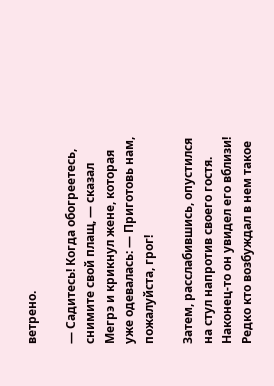ветрено.

— Садитесь! Когда обогреетесь, снимите свой плащ, — сказал Мегрэ и крикнул жене, которая уже одевалась: — Приготовь нам, пожалуйста, грог!

Затем, расслабившись, опустился на стул напротив своего гостя. Наконец-то он увидел его вблизи! Редко кто возбуждал в нем такое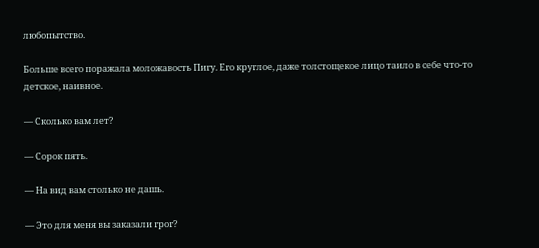любопытство.

Больше всего поражала моложавость Пигу. Его круглое, даже толстощекое лицо таило в себе что-то детское, наивное.

— Сколько вам лет?

— Сорок пять.

— На вид вам столько не дашь.

— Это для меня вы заказали грог?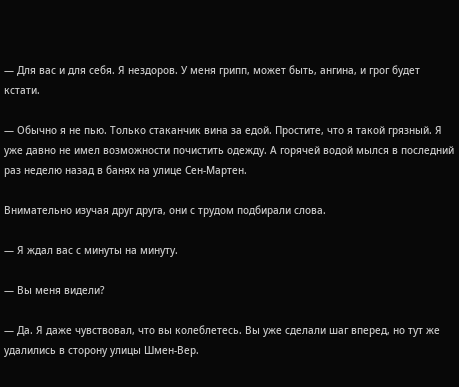— Для вас и для себя. Я нездоров. У меня грипп, может быть, ангина, и грог будет кстати.

— Обычно я не пью. Только стаканчик вина за едой. Простите, что я такой грязный. Я уже давно не имел возможности почистить одежду. А горячей водой мылся в последний раз неделю назад в банях на улице Сен-Мартен.

Внимательно изучая друг друга, они с трудом подбирали слова.

— Я ждал вас с минуты на минуту.

— Вы меня видели?

— Да. Я даже чувствовал, что вы колеблетесь. Вы уже сделали шаг вперед, но тут же удалились в сторону улицы Шмен-Вер.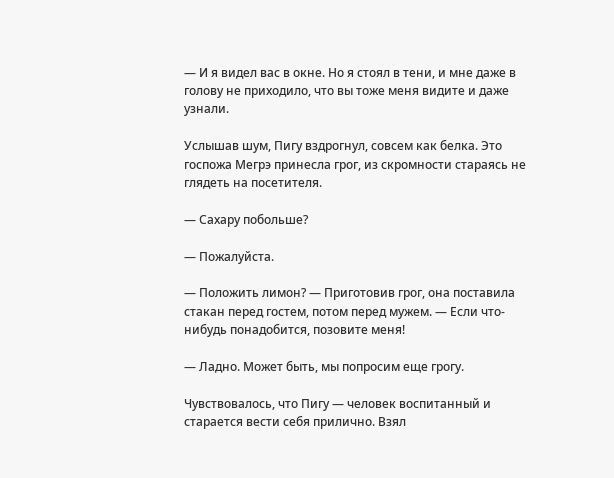— И я видел вас в окне. Но я стоял в тени, и мне даже в голову не приходило, что вы тоже меня видите и даже узнали.

Услышав шум, Пигу вздрогнул, совсем как белка. Это госпожа Мегрэ принесла грог, из скромности стараясь не глядеть на посетителя.

— Сахару побольше?

— Пожалуйста.

— Положить лимон? — Приготовив грог, она поставила стакан перед гостем, потом перед мужем. — Если что-нибудь понадобится, позовите меня!

— Ладно. Может быть, мы попросим еще грогу.

Чувствовалось, что Пигу — человек воспитанный и старается вести себя прилично. Взял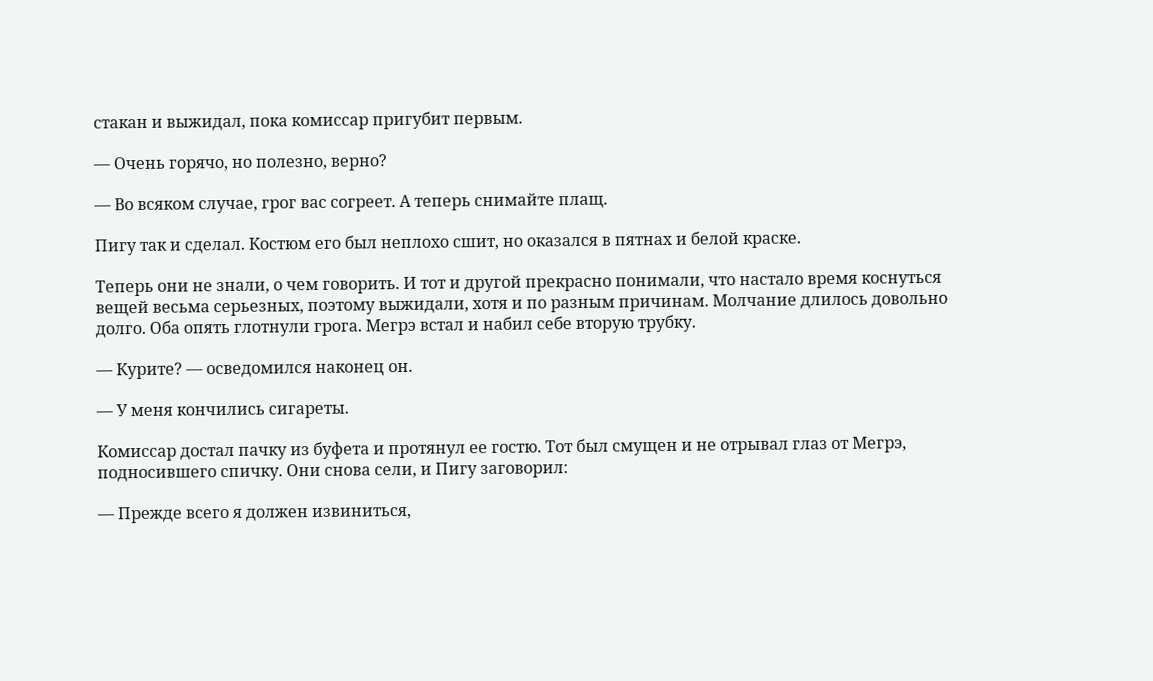стакан и выжидал, пока комиссар пригубит первым.

— Очень горячо, но полезно, верно?

— Во всяком случае, грог вас согреет. А теперь снимайте плащ.

Пигу так и сделал. Костюм его был неплохо сшит, но оказался в пятнах и белой краске.

Теперь они не знали, о чем говорить. И тот и другой прекрасно понимали, что настало время коснуться вещей весьма серьезных, поэтому выжидали, хотя и по разным причинам. Молчание длилось довольно долго. Оба опять глотнули грога. Мегрэ встал и набил себе вторую трубку.

— Курите? — осведомился наконец он.

— У меня кончились сигареты.

Комиссар достал пачку из буфета и протянул ее гостю. Тот был смущен и не отрывал глаз от Мегрэ, подносившего спичку. Они снова сели, и Пигу заговорил:

— Прежде всего я должен извиниться,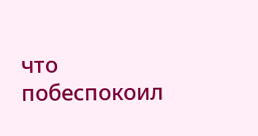что побеспокоил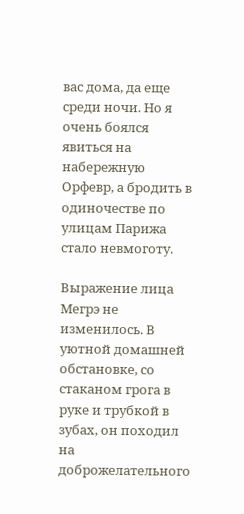вас дома, да еще среди ночи. Но я очень боялся явиться на набережную Орфевр, а бродить в одиночестве по улицам Парижа стало невмоготу.

Выражение лица Мегрэ не изменилось. В уютной домашней обстановке, со стаканом грога в руке и трубкой в зубах, он походил на доброжелательного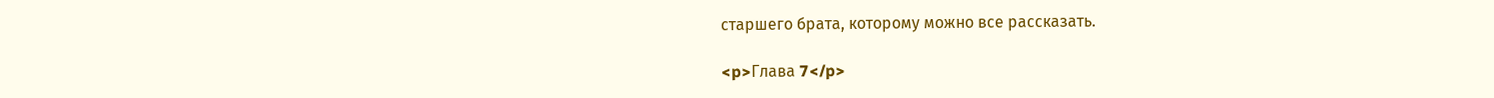старшего брата, которому можно все рассказать.

<p>Глава 7</p>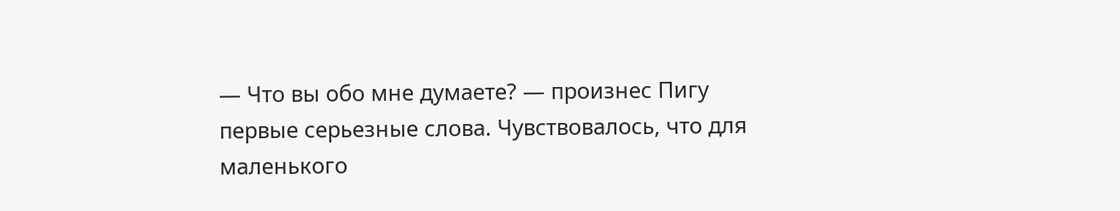— Что вы обо мне думаете? — произнес Пигу первые серьезные слова. Чувствовалось, что для маленького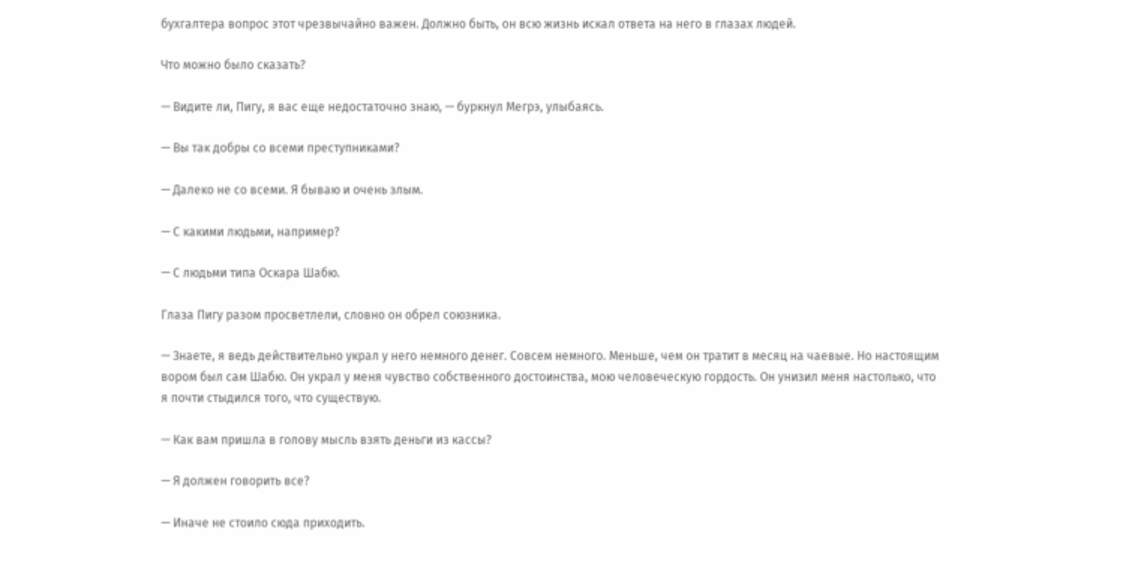бухгалтера вопрос этот чрезвычайно важен. Должно быть, он всю жизнь искал ответа на него в глазах людей.

Что можно было сказать?

— Видите ли, Пигу, я вас еще недостаточно знаю, — буркнул Мегрэ, улыбаясь.

— Вы так добры со всеми преступниками?

— Далеко не со всеми. Я бываю и очень злым.

— С какими людьми, например?

— С людьми типа Оскара Шабю.

Глаза Пигу разом просветлели, словно он обрел союзника.

— Знаете, я ведь действительно украл у него немного денег. Совсем немного. Меньше, чем он тратит в месяц на чаевые. Но настоящим вором был сам Шабю. Он украл у меня чувство собственного достоинства, мою человеческую гордость. Он унизил меня настолько, что я почти стыдился того, что существую.

— Как вам пришла в голову мысль взять деньги из кассы?

— Я должен говорить все?

— Иначе не стоило сюда приходить.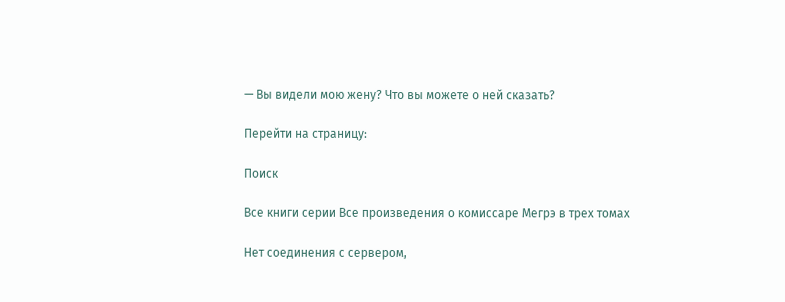— Вы видели мою жену? Что вы можете о ней сказать?

Перейти на страницу:

Поиск

Все книги серии Все произведения о комиссаре Мегрэ в трех томах

Нет соединения с сервером,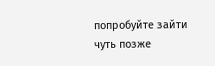попробуйте зайти чуть позже